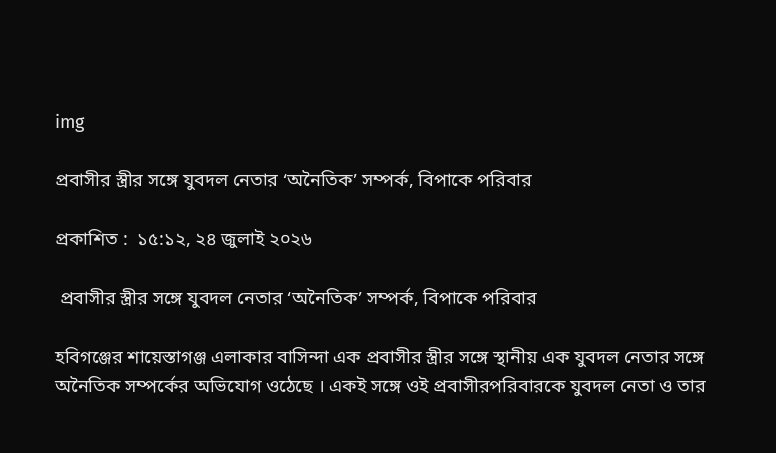img

প্রবাসীর স্ত্রীর সঙ্গে যুবদল নেতার ‘অনৈতিক’ সম্পর্ক, বিপাকে পরিবার

প্রকাশিত :  ১৫:১২, ২৪ জুলাই ২০২৬

 প্রবাসীর স্ত্রীর সঙ্গে যুবদল নেতার ‘অনৈতিক’ সম্পর্ক, বিপাকে পরিবার

হবিগঞ্জের শায়েস্তাগঞ্জ এলাকার বাসিন্দা এক প্রবাসীর স্ত্রীর সঙ্গে স্থানীয় এক যুবদল নেতার সঙ্গে অনৈতিক সম্পর্কের অভিযোগ ওঠেছে । একই সঙ্গে ওই প্রবাসীরপরিবারকে যুবদল নেতা ও তার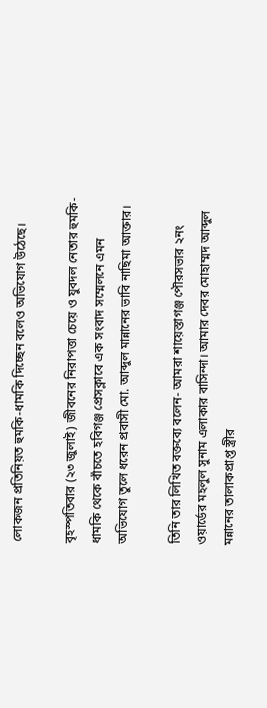লোকজন প্রতিনিয়ত হুমকি-ধামকি দিচ্ছেন বলেও অভিযোগ উঠেছে।

বৃহস্পতিবার (২৩ জুলাই) জীবনের নিরাপত্তা চেয়ে ও যুবদল নেতার হুমকি-ধামকি থেকে বাঁচতে হবিগঞ্জ প্রেসক্লাবে এক সংবাদ সম্মেলনে এমন অভিযোগ তুলে ধরেন প্রবাসী মো. আব্দুল মান্নানের ভাবি নাছিমা আক্তার।

তিনি তার লিখিত বক্তব্যে বলেন- আমরা শায়েস্তাগঞ্জ পৌরসভার ২নং ওয়ার্ডের মহলুল সুনাম এলাকার বাসিন্দা। আমার দেবর মোহাম্মদ আব্দুল মন্নানের তালাকপ্রাপ্ত স্ত্রীর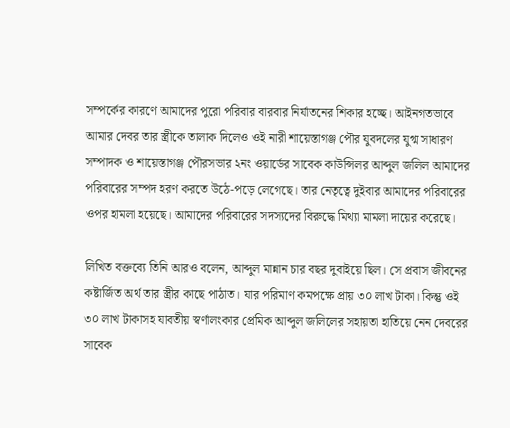সম্পর্কের কারণে আমাদের পুরো পরিবার বারবার নির্যাতনের শিকার হচ্ছে। আইনগতভাবে আমার দেবর তার স্ত্রীকে তালাক দিলেও ওই নারী শায়েস্তাগঞ্জ পৌর যুবদলের যুগ্ম সাধারণ সম্পাদক ও শায়েস্তাগঞ্জ পৌরসভার ২নং ওয়ার্ডের সাবেক কাউন্সিলর আব্দুল জলিল আমাদের পরিবারের সম্পদ হরণ করতে উঠে-পড়ে লেগেছে। তার নেতৃত্বে দুইবার আমাদের পরিবারের ওপর হামলা হয়েছে। আমাদের পরিবারের সদস্যদের বিরুদ্ধে মিথ্যা মামলা দায়ের করেছে।

লিখিত বক্তব্যে তিনি আরও বলেন, আব্দুল মান্নান চার বছর দুবাইয়ে ছিল। সে প্রবাস জীবনের কষ্টার্জিত অর্থ তার স্ত্রীর কাছে পাঠাত। যার পরিমাণ কমপক্ষে প্রায় ৩০ লাখ টাকা। কিন্তু ওই ৩০ লাখ টাকাসহ যাবতীয় স্বর্ণালংকার প্রেমিক আব্দুল জলিলের সহায়তা হাতিয়ে নেন দেবরের সাবেক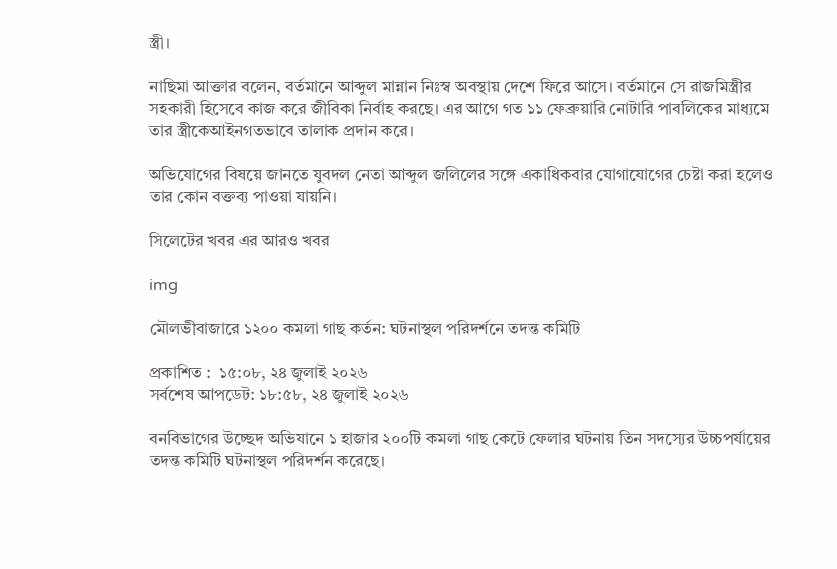স্ত্রী।

নাছিমা আক্তার বলেন, বর্তমানে আব্দুল মান্নান নিঃস্ব অবস্থায় দেশে ফিরে আসে। বর্তমানে সে রাজমিস্ত্রীর সহকারী হিসেবে কাজ করে জীবিকা নির্বাহ করছে। এর আগে গত ১১ ফেব্রুয়ারি নোটারি পাবলিকের মাধ্যমে তার স্ত্রীকেআইনগতভাবে তালাক প্রদান করে।

অভিযোগের বিষয়ে জানতে যুবদল নেতা আব্দুল জলিলের সঙ্গে একাধিকবার যোগাযোগের চেষ্টা করা হলেও তার কোন বক্তব্য পাওয়া যায়নি।

সিলেটের খবর এর আরও খবর

img

মৌলভীবাজারে ১২০০ কমলা গাছ কর্তন: ঘটনাস্থল পরিদর্শনে তদন্ত কমিটি

প্রকাশিত :  ১৫:০৮, ২৪ জুলাই ২০২৬
সর্বশেষ আপডেট: ১৮:৫৮, ২৪ জুলাই ২০২৬

বনবিভাগের উচ্ছেদ অভিযানে ১ হাজার ২০০টি কমলা গাছ কেটে ফেলার ঘটনায় তিন সদস্যের উচ্চপর্যায়ের তদন্ত কমিটি ঘটনাস্থল পরিদর্শন করেছে।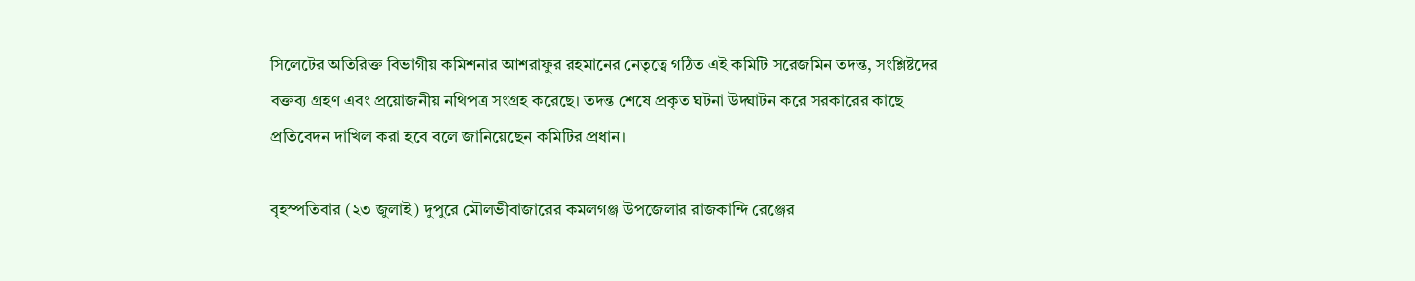সিলেটের অতিরিক্ত বিভাগীয় কমিশনার আশরাফুর রহমানের নেতৃত্বে গঠিত এই কমিটি সরেজমিন তদন্ত, সংশ্লিষ্টদের বক্তব্য গ্রহণ এবং প্রয়োজনীয় নথিপত্র সংগ্রহ করেছে। তদন্ত শেষে প্রকৃত ঘটনা উদ্ঘাটন করে সরকারের কাছে প্রতিবেদন দাখিল করা হবে বলে জানিয়েছেন কমিটির প্রধান।

বৃহস্পতিবার (২৩ জুলাই) দুপুরে মৌলভীবাজারের কমলগঞ্জ উপজেলার রাজকান্দি রেঞ্জের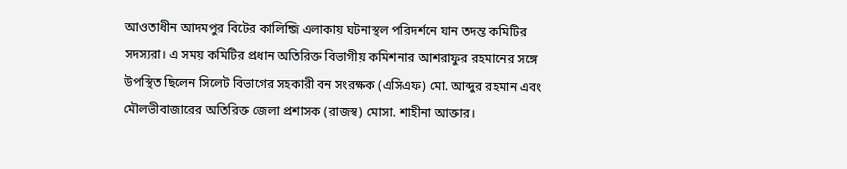আওতাধীন আদমপুর বিটের কালিন্জি এলাকায় ঘটনাস্থল পরিদর্শনে যান তদন্ত কমিটির সদস্যরা। এ সময় কমিটির প্রধান অতিরিক্ত বিভাগীয় কমিশনার আশরাফুর রহমানের সঙ্গে উপস্থিত ছিলেন সিলেট বিভাগের সহকারী বন সংরক্ষক (এসিএফ) মো. আব্দুর রহমান এবং মৌলভীবাজারের অতিরিক্ত জেলা প্রশাসক (রাজস্ব) মোসা. শাহীনা আক্তার।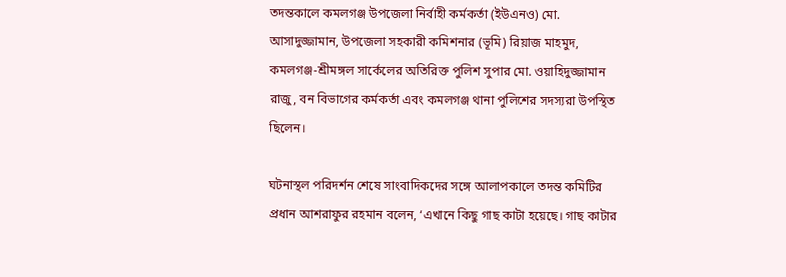তদন্তকালে কমলগঞ্জ উপজেলা নির্বাহী কর্মকর্তা (ইউএনও) মো. আসাদুজ্জামান, উপজেলা সহকারী কমিশনার (ভূমি) রিয়াজ মাহমুদ, কমলগঞ্জ-শ্রীমঙ্গল সার্কেলের অতিরিক্ত পুলিশ সুপার মো. ওয়াহিদুজ্জামান রাজু, বন বিভাগের কর্মকর্তা এবং কমলগঞ্জ থানা পুলিশের সদস্যরা উপস্থিত ছিলেন।

ঘটনাস্থল পরিদর্শন শেষে সাংবাদিকদের সঙ্গে আলাপকালে তদন্ত কমিটির প্রধান আশরাফুর রহমান বলেন, ‘এখানে কিছু গাছ কাটা হয়েছে। গাছ কাটার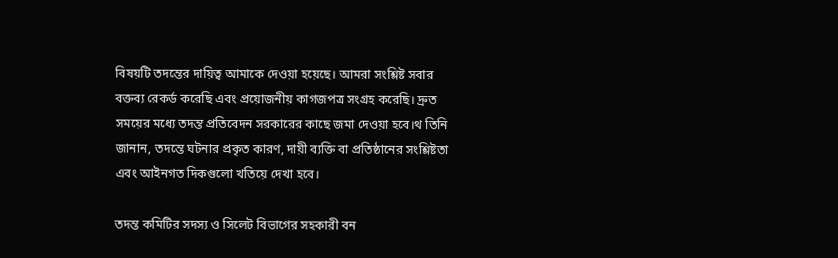বিষয়টি তদন্তের দায়িত্ব আমাকে দেওয়া হয়েছে। আমরা সংশ্লিষ্ট সবার বক্তব্য রেকর্ড করেছি এবং প্রয়োজনীয় কাগজপত্র সংগ্রহ করেছি। দ্রুত সময়ের মধ্যে তদন্ত প্রতিবেদন সরকারের কাছে জমা দেওয়া হবে।থ তিনি জানান, তদন্তে ঘটনার প্রকৃত কারণ, দায়ী ব্যক্তি বা প্রতিষ্ঠানের সংশ্লিষ্টতা এবং আইনগত দিকগুলো খতিয়ে দেখা হবে।

তদন্ত কমিটির সদস্য ও সিলেট বিভাগের সহকারী বন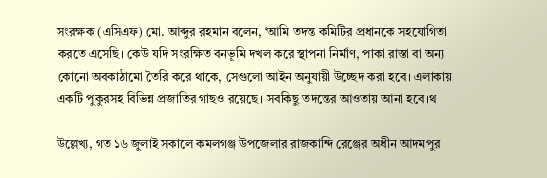সংরক্ষক (এসিএফ) মো. আব্দুর রহমান বলেন, ‘আমি তদন্ত কমিটির প্রধানকে সহযোগিতা করতে এসেছি। কেউ যদি সংরক্ষিত বনভূমি দখল করে স্থাপনা নির্মাণ, পাকা রাস্তা বা অন্য কোনো অবকাঠামো তৈরি করে থাকে, সেগুলো আইন অনুযায়ী উচ্ছেদ করা হবে। এলাকায় একটি পুকুরসহ বিভিন্ন প্রজাতির গাছও রয়েছে। সবকিছু তদন্তের আওতায় আনা হবে।থ

উল্লেখ্য, গত ১৬ জুলাই সকালে কমলগঞ্জ উপজেলার রাজকান্দি রেঞ্জের অধীন আদমপুর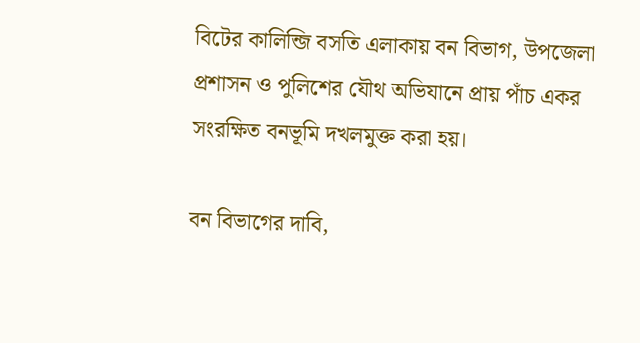বিটের কালিন্জি বসতি এলাকায় বন বিভাগ, উপজেলা প্রশাসন ও পুলিশের যৌথ অভিযানে প্রায় পাঁচ একর সংরক্ষিত বনভূমি দখলমুক্ত করা হয়।

বন বিভাগের দাবি,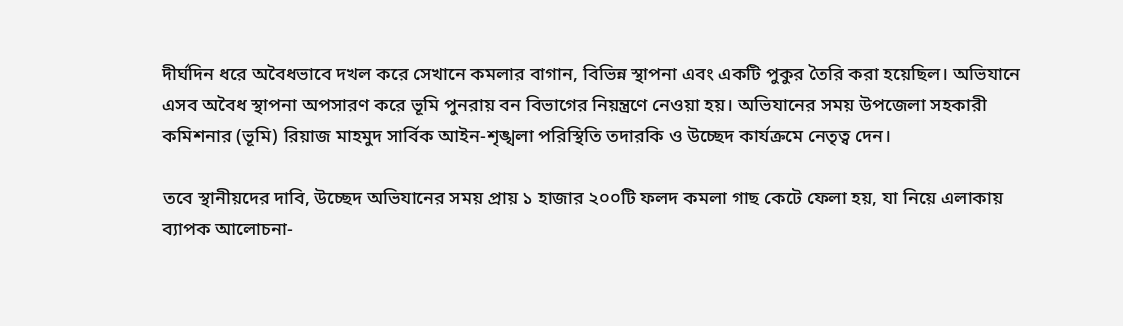দীর্ঘদিন ধরে অবৈধভাবে দখল করে সেখানে কমলার বাগান, বিভিন্ন স্থাপনা এবং একটি পুকুর তৈরি করা হয়েছিল। অভিযানে এসব অবৈধ স্থাপনা অপসারণ করে ভূমি পুনরায় বন বিভাগের নিয়ন্ত্রণে নেওয়া হয়। অভিযানের সময় উপজেলা সহকারী কমিশনার (ভূমি) রিয়াজ মাহমুদ সার্বিক আইন-শৃঙ্খলা পরিস্থিতি তদারকি ও উচ্ছেদ কার্যক্রমে নেতৃত্ব দেন।

তবে স্থানীয়দের দাবি, উচ্ছেদ অভিযানের সময় প্রায় ১ হাজার ২০০টি ফলদ কমলা গাছ কেটে ফেলা হয়, যা নিয়ে এলাকায় ব্যাপক আলোচনা-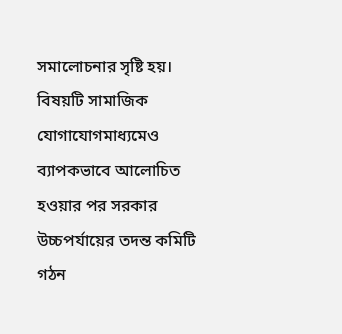সমালোচনার সৃষ্টি হয়। বিষয়টি সামাজিক যোগাযোগমাধ্যমেও ব্যাপকভাবে আলোচিত হওয়ার পর সরকার উচ্চপর্যায়ের তদন্ত কমিটি গঠন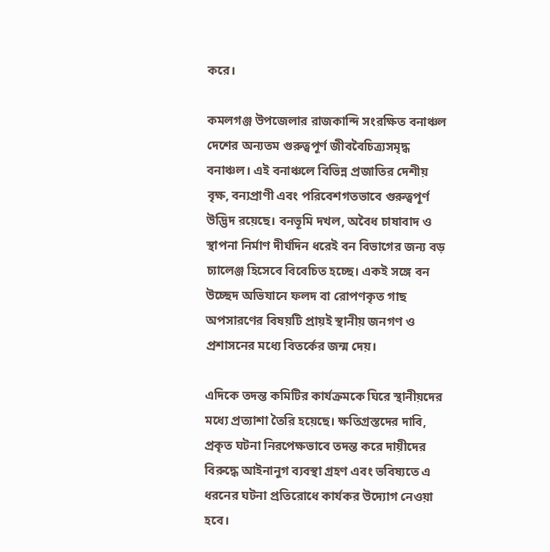করে।

কমলগঞ্জ উপজেলার রাজকান্দি সংরক্ষিত বনাঞ্চল দেশের অন্যতম গুরুত্বপূর্ণ জীববৈচিত্র্যসমৃদ্ধ বনাঞ্চল। এই বনাঞ্চলে বিভিন্ন প্রজাতির দেশীয় বৃক্ষ, বন্যপ্রাণী এবং পরিবেশগতভাবে গুরুত্বপূর্ণ উদ্ভিদ রয়েছে। বনভূমি দখল, অবৈধ চাষাবাদ ও স্থাপনা নির্মাণ দীর্ঘদিন ধরেই বন বিভাগের জন্য বড় চ্যালেঞ্জ হিসেবে বিবেচিত হচ্ছে। একই সঙ্গে বন উচ্ছেদ অভিযানে ফলদ বা রোপণকৃত গাছ অপসারণের বিষয়টি প্রায়ই স্থানীয় জনগণ ও প্রশাসনের মধ্যে বিতর্কের জন্ম দেয়।

এদিকে তদন্ত কমিটির কার্যক্রমকে ঘিরে স্থানীয়দের মধ্যে প্রত্যাশা তৈরি হয়েছে। ক্ষতিগ্রস্তদের দাবি, প্রকৃত ঘটনা নিরপেক্ষভাবে তদন্ত করে দায়ীদের বিরুদ্ধে আইনানুগ ব্যবস্থা গ্রহণ এবং ভবিষ্যতে এ ধরনের ঘটনা প্রতিরোধে কার্যকর উদ্যোগ নেওয়া হবে।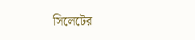সিলেটের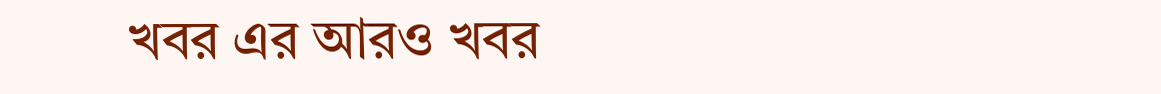খবর এর আরও খবর